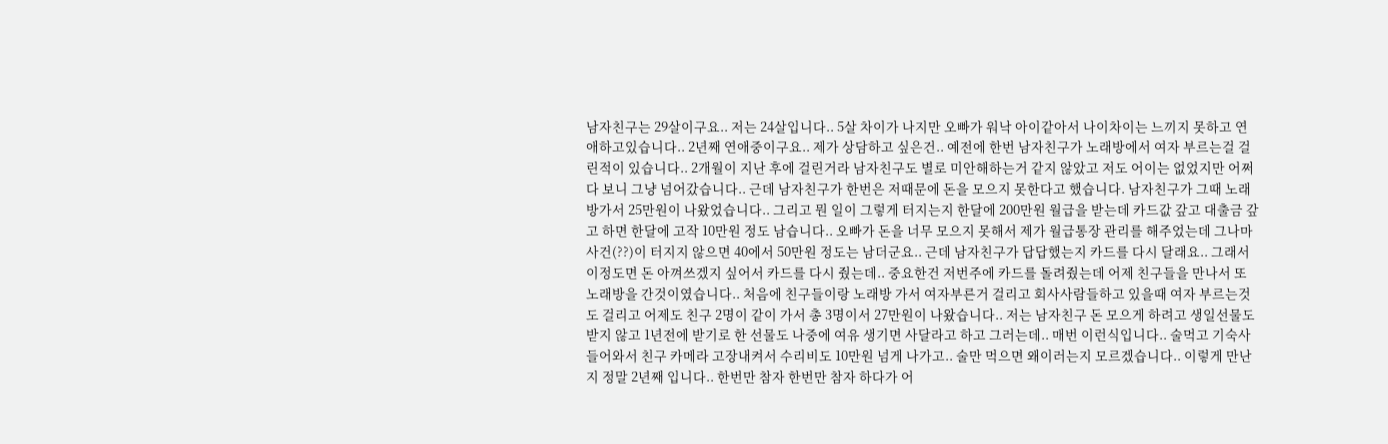남자친구는 29살이구요.. 저는 24살입니다.. 5살 차이가 나지만 오빠가 워낙 아이같아서 나이차이는 느끼지 못하고 연애하고있습니다.. 2년째 연애중이구요.. 제가 상담하고 싶은건.. 예전에 한번 남자친구가 노래방에서 여자 부르는걸 걸린적이 있습니다.. 2개월이 지난 후에 걸린거라 남자친구도 별로 미안해하는거 같지 않았고 저도 어이는 없었지만 어쩌다 보니 그냥 넘어갔습니다.. 근데 남자친구가 한번은 저때문에 돈을 모으지 못한다고 했습니다. 남자친구가 그때 노래방가서 25만원이 나왔었습니다.. 그리고 뭔 일이 그렇게 터지는지 한달에 200만원 월급을 받는데 카드값 갚고 대출금 갚고 하면 한달에 고작 10만원 정도 남습니다.. 오빠가 돈을 너무 모으지 못해서 제가 월급통장 관리를 해주었는데 그나마 사건(??)이 터지지 않으면 40에서 50만원 정도는 남더군요.. 근데 남자친구가 답답했는지 카드를 다시 달래요.. 그래서 이정도면 돈 아껴쓰겠지 싶어서 카드를 다시 줬는데.. 중요한건 저번주에 카드를 돌려줬는데 어제 친구들을 만나서 또 노래방을 간것이였습니다.. 처음에 친구들이랑 노래방 가서 여자부른거 걸리고 회사사람들하고 있을때 여자 부르는것도 걸리고 어제도 친구 2명이 같이 가서 총 3명이서 27만원이 나왔습니다.. 저는 남자친구 돈 모으게 하려고 생일선물도 받지 않고 1년전에 받기로 한 선물도 나중에 여유 생기면 사달라고 하고 그러는데.. 매번 이런식입니다.. 술먹고 기숙사 들어와서 친구 카메라 고장내켜서 수리비도 10만원 넘게 나가고.. 술만 먹으면 왜이러는지 모르겠습니다.. 이렇게 만난지 정말 2년째 입니다.. 한번만 참자 한번만 참자 하다가 어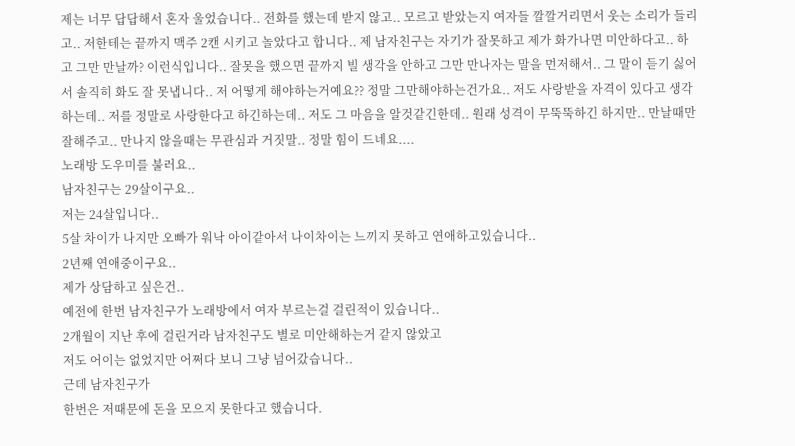제는 너무 답답해서 혼자 울었습니다.. 전화를 했는데 받지 않고.. 모르고 받았는지 여자들 깔깔거리면서 웃는 소리가 들리고.. 저한테는 끝까지 맥주 2캔 시키고 놀았다고 합니다.. 제 남자친구는 자기가 잘못하고 제가 화가나면 미안하다고.. 하고 그만 만날까? 이런식입니다.. 잘못을 했으면 끝까지 빌 생각을 안하고 그만 만나자는 말을 먼저해서.. 그 말이 듣기 싫어서 솔직히 화도 잘 못냅니다.. 저 어떻게 해야하는거예요?? 정말 그만해야하는건가요.. 저도 사랑받을 자격이 있다고 생각하는데.. 저를 정말로 사랑한다고 하긴하는데.. 저도 그 마음을 알것같긴한데.. 원래 성격이 무뚝뚝하긴 하지만.. 만날때만 잘해주고.. 만나지 않을때는 무관심과 거짓말.. 정말 힘이 드네요....
노래방 도우미를 불러요..
남자친구는 29살이구요..
저는 24살입니다..
5살 차이가 나지만 오빠가 워낙 아이같아서 나이차이는 느끼지 못하고 연애하고있습니다..
2년째 연애중이구요..
제가 상담하고 싶은건..
예전에 한번 남자친구가 노래방에서 여자 부르는걸 걸린적이 있습니다..
2개월이 지난 후에 걸린거라 남자친구도 별로 미안해하는거 같지 않았고
저도 어이는 없었지만 어쩌다 보니 그냥 넘어갔습니다..
근데 남자친구가
한번은 저때문에 돈을 모으지 못한다고 했습니다.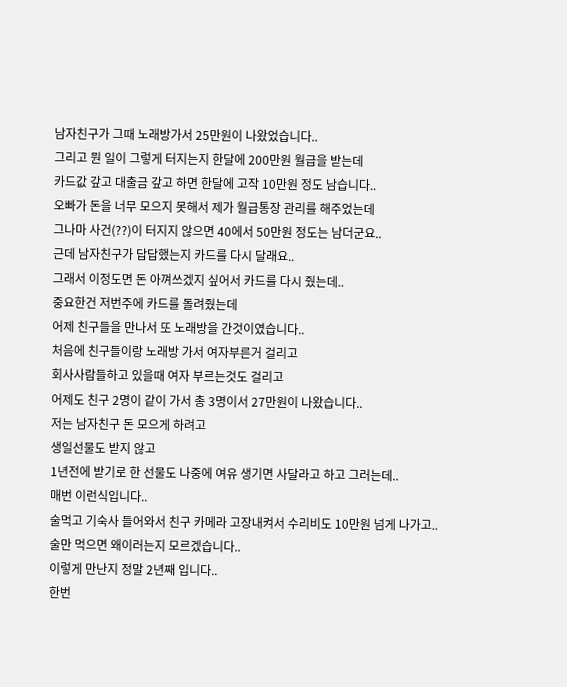남자친구가 그때 노래방가서 25만원이 나왔었습니다..
그리고 뭔 일이 그렇게 터지는지 한달에 200만원 월급을 받는데
카드값 갚고 대출금 갚고 하면 한달에 고작 10만원 정도 남습니다..
오빠가 돈을 너무 모으지 못해서 제가 월급통장 관리를 해주었는데
그나마 사건(??)이 터지지 않으면 40에서 50만원 정도는 남더군요..
근데 남자친구가 답답했는지 카드를 다시 달래요..
그래서 이정도면 돈 아껴쓰겠지 싶어서 카드를 다시 줬는데..
중요한건 저번주에 카드를 돌려줬는데
어제 친구들을 만나서 또 노래방을 간것이였습니다..
처음에 친구들이랑 노래방 가서 여자부른거 걸리고
회사사람들하고 있을때 여자 부르는것도 걸리고
어제도 친구 2명이 같이 가서 총 3명이서 27만원이 나왔습니다..
저는 남자친구 돈 모으게 하려고
생일선물도 받지 않고
1년전에 받기로 한 선물도 나중에 여유 생기면 사달라고 하고 그러는데..
매번 이런식입니다..
술먹고 기숙사 들어와서 친구 카메라 고장내켜서 수리비도 10만원 넘게 나가고..
술만 먹으면 왜이러는지 모르겠습니다..
이렇게 만난지 정말 2년째 입니다..
한번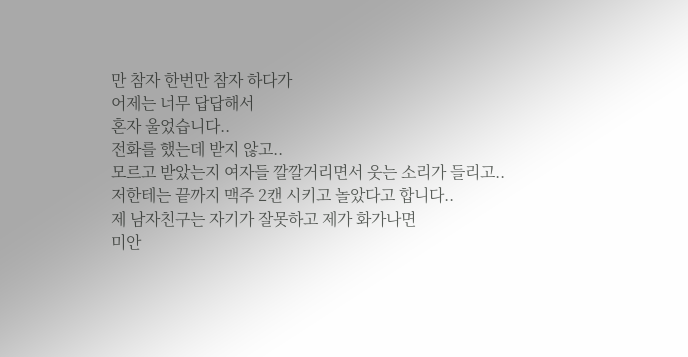만 참자 한번만 참자 하다가
어제는 너무 답답해서
혼자 울었습니다..
전화를 했는데 받지 않고..
모르고 받았는지 여자들 깔깔거리면서 웃는 소리가 들리고..
저한테는 끝까지 맥주 2캔 시키고 놀았다고 합니다..
제 남자친구는 자기가 잘못하고 제가 화가나면
미안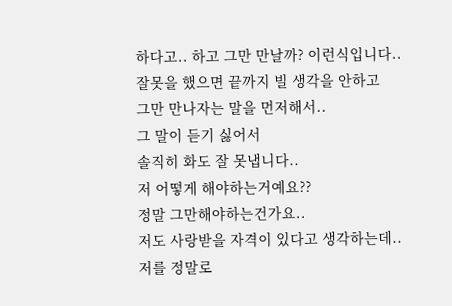하다고.. 하고 그만 만날까? 이런식입니다..
잘못을 했으면 끝까지 빌 생각을 안하고
그만 만나자는 말을 먼저해서..
그 말이 듣기 싫어서
솔직히 화도 잘 못냅니다..
저 어떻게 해야하는거예요??
정말 그만해야하는건가요..
저도 사랑받을 자격이 있다고 생각하는데..
저를 정말로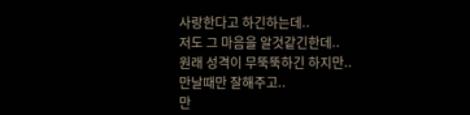사랑한다고 하긴하는데..
저도 그 마음을 알것같긴한데..
원래 성격이 무뚝뚝하긴 하지만..
만날때만 잘해주고..
만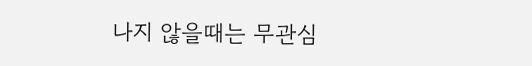나지 않을때는 무관심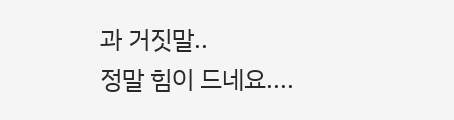과 거짓말..
정말 힘이 드네요....